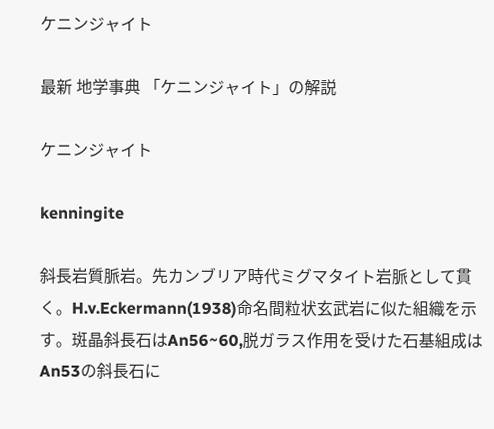ケニンジャイト

最新 地学事典 「ケニンジャイト」の解説

ケニンジャイト

kenningite

斜長岩質脈岩。先カンブリア時代ミグマタイト岩脈として貫く。H.v.Eckermann(1938)命名間粒状玄武岩に似た組織を示す。斑晶斜長石はAn56~60,脱ガラス作用を受けた石基組成はAn53の斜長石に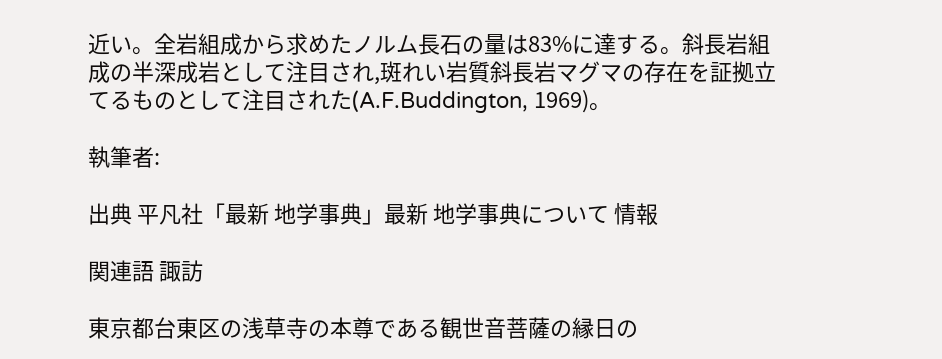近い。全岩組成から求めたノルム長石の量は83%に達する。斜長岩組成の半深成岩として注目され,斑れい岩質斜長岩マグマの存在を証拠立てるものとして注目された(A.F.Buddington, 1969)。

執筆者:

出典 平凡社「最新 地学事典」最新 地学事典について 情報

関連語 諏訪

東京都台東区の浅草寺の本尊である観世音菩薩の縁日の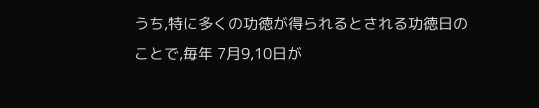うち,特に多くの功徳が得られるとされる功徳日のことで,毎年 7月9,10日が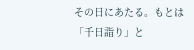その日にあたる。もとは「千日詣り」と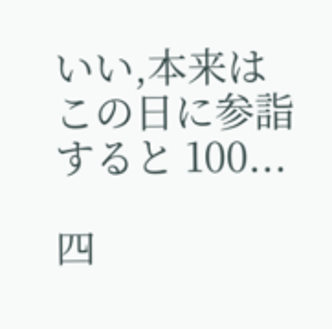いい,本来はこの日に参詣すると 100...

四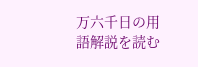万六千日の用語解説を読む